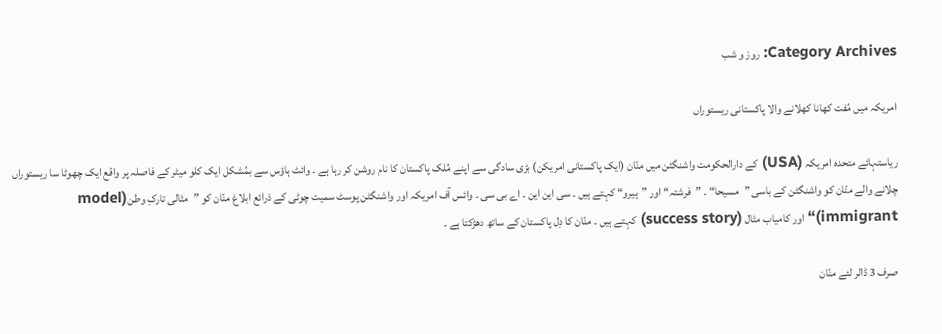Category Archives: روز و شب

امریکہ میں مُفت کھانا کھلانے والا پاکستانی ریستوراں

ریاستہائے متحدہ امریکہ (USA) کے دارالحکومت واشنگٹن میں منّان (ایک پاکستانی امریکن) بڑی سادگی سے اپنے مُلک پاکستان کا نام روشن کر رہا ہے ۔ وائٹ ہاؤس سے بمُشکل ایک کلو میٹر کے فاصلہ پر واقع ایک چھوٹا سا ریستوراں چلانے والے منّان کو واشنگٹن کے باسی ”مسیحا“ ۔ ”فرشتہ“ اور ”ہیرو“ کہتے ہیں ۔ سی این این ۔ اے بی سی ۔ وائس آف امریکہ اور واشنگٹن پوسٹ سمیت چوٹی کے ذرائع ابلاغ منّان کو ”مثالی تارکِ وطن(model immigrant)“ اور کامیاب مثال (success story) کہتے ہیں ۔ منّان کا دِل پاکستان کے ساتھ دھڑکتا ہے ۔

صرف 3 ڈالر لئے منّان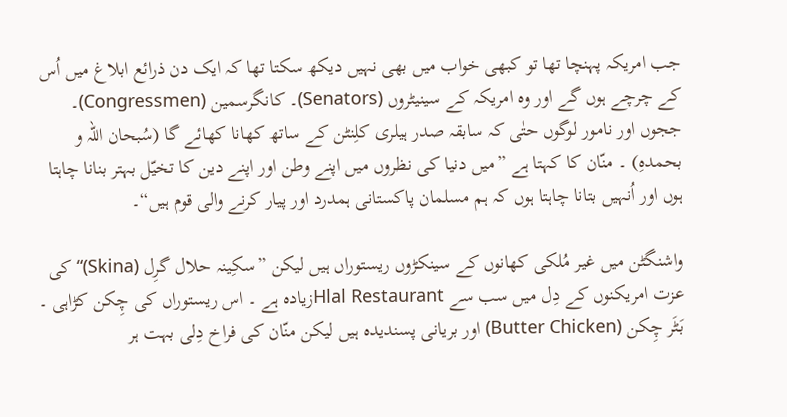جب امریکہ پہنچا تھا تو کبھی خواب میں بھی نہیں دیکھ سکتا تھا کہ ایک دن ذرائع ابلاغ میں اُس کے چرچے ہوں گے اور وہ امریکہ کے سینیٹروں (Senators)۔ کانگرسمین (Congressmen)۔ ججوں اور نامور لوگوں حتٰی کہ سابقہ صدر ہیلری کلِنٹن کے ساتھ کھانا کھائے گا (سُبحان اللہ و بحمدہِ) ۔ منّان کا کہتا ہے ”میں دنیا کی نظروں میں اپنے وطن اور اپنے دین کا تخیّل بہتر بنانا چاہتا ہوں اور اُنہیں بتانا چاہتا ہوں کہ ہم مسلمان پاکستانی ہمدرد اور پیار کرنے والی قوم ہیں“۔

واشنگٹن میں غیر مُلکی کھانوں کے سینکڑوں ریستوراں ہیں لیکن ”سکِینہ حلال گرِل (Skina)“ کی عزت امریکنوں کے دِل میں سب سے Hlal Restaurantزیادہ ہے ۔ اس ریستوراں کی چِکن کڑاہی ۔ بَٹَر چِکن (Butter Chicken) اور بریانی پسندیدہ ہیں لیکن منّان کی فراخ دِلی بہت ہر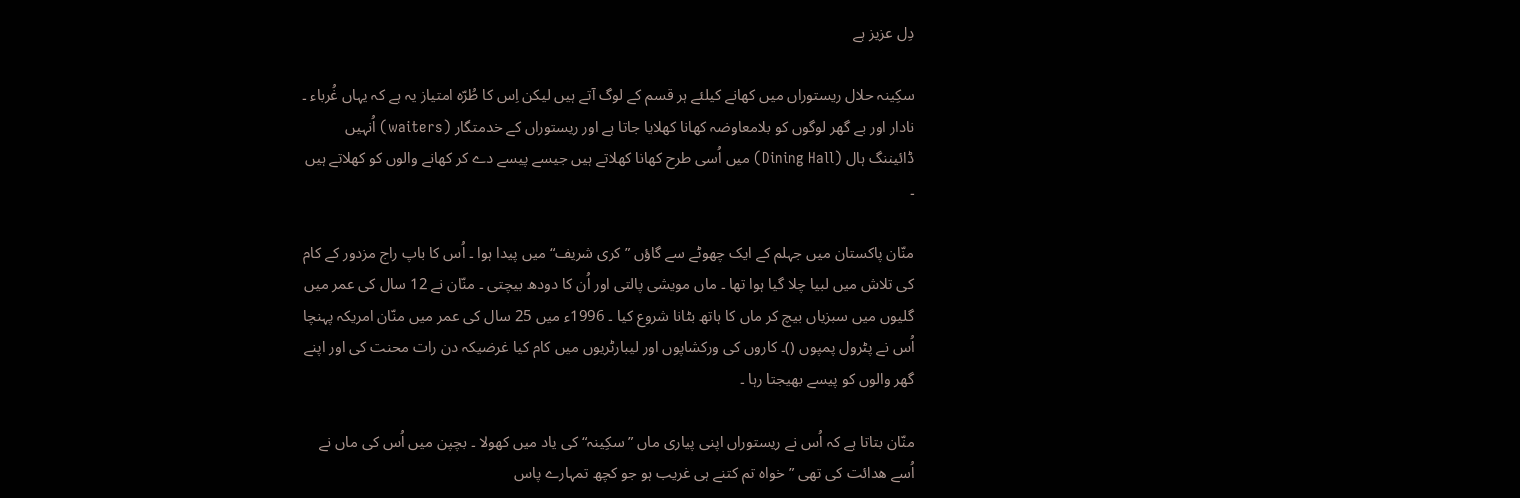دِل عزیز ہے

سکِینہ حلال ریستوراں میں کھانے کیلئے ہر قسم کے لوگ آتے ہیں لیکن اِس کا طُرّہ امتیاز یہ ہے کہ یہاں غُرباء ۔ نادار اور بے گھر لوگوں کو بلامعاوضہ کھانا کھلایا جاتا ہے اور ریستوراں کے خدمتگار (waiters) اُنہیں ڈائیننگ ہال (Dining Hall) میں اُسی طرح کھانا کھلاتے ہیں جیسے پیسے دے کر کھانے والوں کو کھلاتے ہیں ۔

منّان پاکستان میں جہلم کے ایک چھوٹے سے گاؤں ”کری شریف“میں پیدا ہوا ۔ اُس کا باپ راج مزدور کے کام کی تلاش میں لبیا چلا گیا ہوا تھا ۔ ماں مویشی پالتی اور اُن کا دودھ بیچتی ۔ منّان نے 12 سال کی عمر میں گلیوں میں سبزیاں بیچ کر ماں کا ہاتھ بٹانا شروع کیا ۔ 1996ء میں 25 سال کی عمر میں منّان امریکہ پہنچا اُس نے پٹرول پمپوں ()۔ کاروں کی ورکشاپوں اور لیبارٹریوں میں کام کیا غرضیکہ دن رات محنت کی اور اپنے گھر والوں کو پیسے بھیجتا رہا ۔

منّان بتاتا ہے کہ اُس نے ریستوراں اپنی پیاری ماں ”سکِینہ“ کی یاد میں کھولا ۔ بچپن میں اُس کی ماں نے اُسے ھدائت کی تھی ”خواہ تم کتنے ہی غریب ہو جو کچھ تمہارے پاس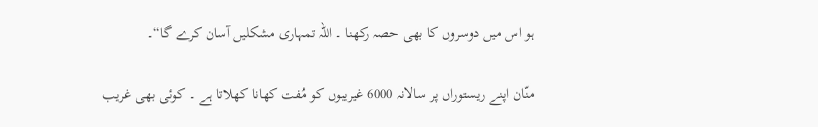ہو اس میں دوسروں کا بھی حصہ رکھنا ۔ اللہ تمہاری مشکلیں آسان کرے گا“۔

منّان اپنے ریستوراں پر سالانہ 6000 غیریبوں کو مُفت کھانا کھلاتا ہے ۔ کوئی بھی غریب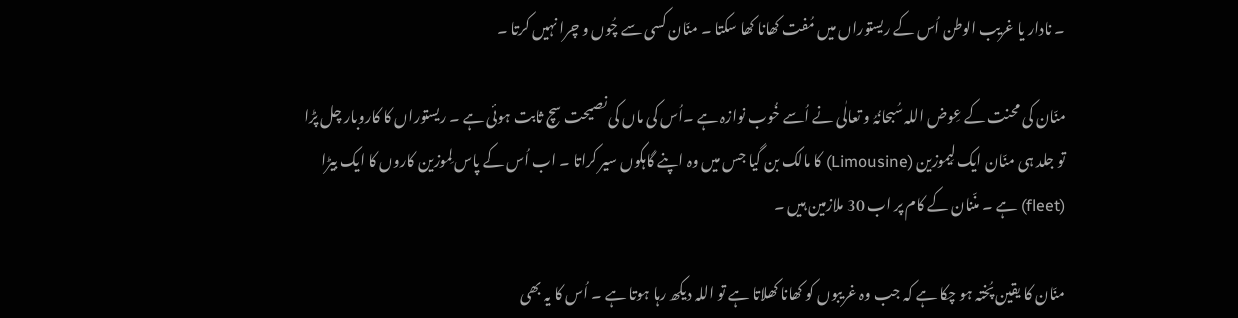۔ نادار یا غریب الوطن اُس کے ریستوراں میں مُفت کھانا کھا سکتا ۔ منّان کسی سے چُوں و چرا نہیں کرتا ۔

منّان کی محنت کے عِوض اللہ سُبحانُہُ و تعالٰی نے اُسے خُوب نوازہ ہے ۔اُس کی ماں کی نصیحت سچ ثابت ہوئی ہے ۔ ریستوراں کا کاروبار چل پڑا تو جلد ہی منّان ایک لِیموزین (Limousine) کا مالک بن گیا جس میں وہ اپنے گاہکوں سیر کراتا ۔ اب اُس کے پاس لِموزین کاروں کا ایک بیڑا (fleet) ہے ۔ منّنان کے کام پر اب 30 ملازمین ہیں ۔

منّان کا یقین پُختہ ہو چکا ہے کہ جب وہ غریبوں کو کھانا کھلاتا ہے تو اللہ دیکھ رہا ہوتا ہے ۔ اُس کا یہ بھی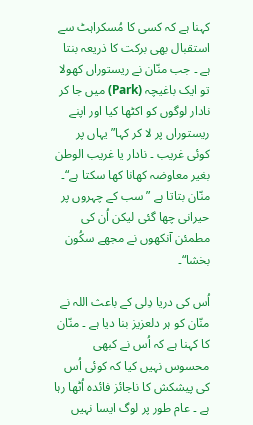کہنا ہے کہ کسی کا مُسکراہٹ سے استقبال بھی برکت کا ذریعہ بنتا ہے ۔ جب منّان نے ریستوراں کھولا تو ایک باغیچہ (Park) میں جا کر نادار لوگوں کو اکٹھا کیا اور اپنے ریستوراں پر لا کر کہا”یہاں پر کوئی غریب ۔ نادار یا غریب الوطن بغیر معاوضہ کھانا کھا سکتا ہے“۔ منّان بتاتا ہے ”سب کے چہروں پر حیرانی چھا گئی لیکن اُن کی مطمئن آنکھوں نے مجھے سکُون بخشا“۔

اُس کی دریا دِلی کے باعث اللہ نے منّان کو ہر دلعزیز بنا دیا ہے ۔ منّان کا کہنا ہے کہ اُس نے کبھی محسوس نہیں کیا کہ کوئی اُس کی پیشکش کا ناجائز فائدہ اُٹھا رہا ہے ۔ عام طور پر لوگ ایسا نہیں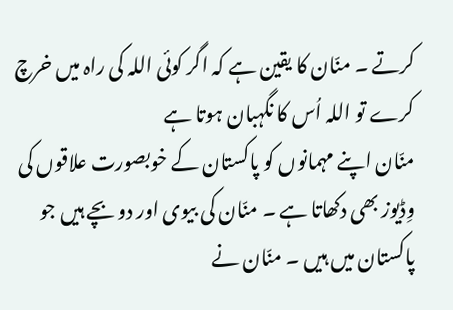کرتے ۔ منّان کا یقین ہے کہ اگر کوئی اللہ کی راہ میں خرچ کرے تو اللہ اُس کا نگہبان ہوتا ہے
منّان اپنے مہمانوں کو پاکستان کے خوبصورت علاقوں کی وِڈیوز بھی دکھاتا ہے ۔ منّان کی بیوی اور دو بچے ہیں جو پاکستان میں ہیں ۔ منّان نے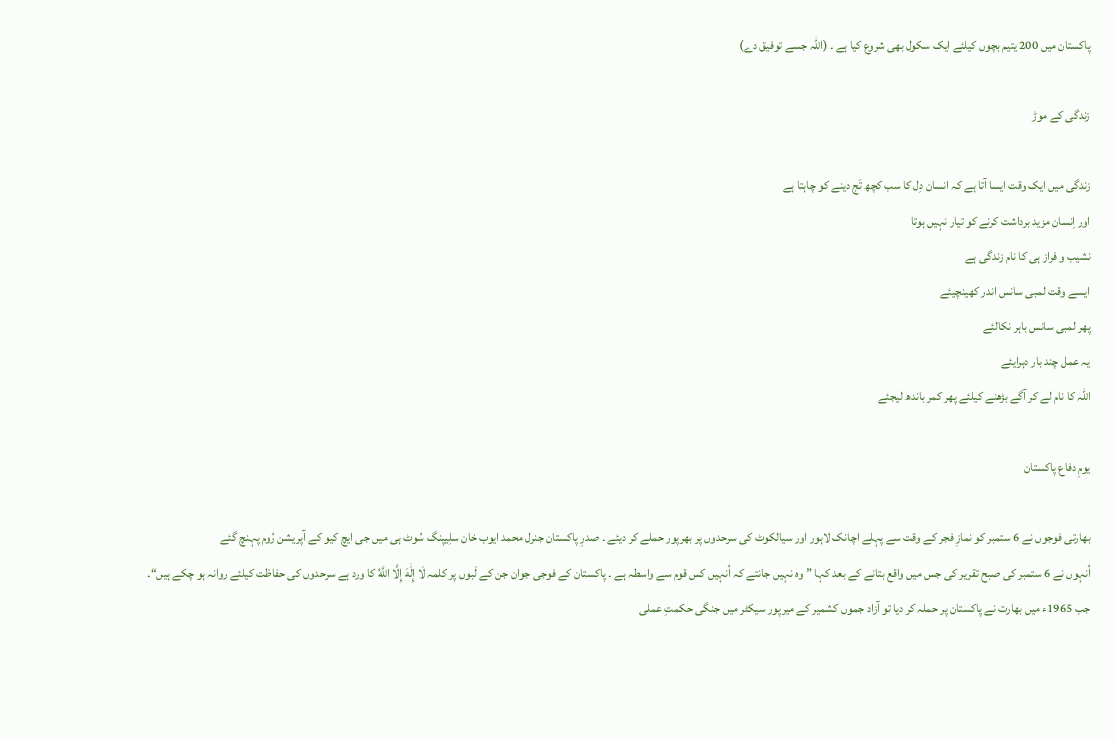پاکستان میں 200 یتیم بچوں کیلئے ایک سکول بھی شروع کیا ہے ۔ (اللہ جسے توفیق دے)

زندگی کے موڑ

زندگی میں ایک وقت ایسا آتا ہے کہ انسان دِل کا سب کچھ تَج دینے کو چاہتا ہے
اور اِنسان مزید برداشت کرنے کو تیار نہیں ہوتا
نشیب و فراز ہی کا نام زندگی ہے
ایسے وقت لمبی سانس اندر کھینچیئے
پھر لمبی سانس باہر نکالئے
یہ عمل چند بار دہرایئے
اللہ کا نام لے کر آگے بڑھنے کیلئے پھر کمر باندھ لیجئے

یومِ دفاع پاکستان

بھارتی فوجوں نے 6 ستمبر کو نمازِ فجر کے وقت سے پہلے اچانک لاہور اور سیالکوٹ کی سرحدوں پر بھرپور حملے کر دیئے ۔ صدرِ پاکستان جنرل محمد ایوب خان سلِیپنگ سُوٹ ہی میں جی ایچ کیو کے آپریشن رُوم پہنچ گئے
اُنہوں نے 6 ستمبر کی صبح تقریر کی جس میں واقع بتانے کے بعد کہا ”وہ نہیں جانتے کہ اُنہیں کس قوم سے واسطہ ہے ۔ پاکستان کے فوجی جوان جن کے لَبوں پر کلمہ لَا إِلَٰهَ إِلَّا اللَّهُ کا ورد ہے سرحدوں کی حفاظت کیلئے روانہ ہو چکے ہیں“۔
جب 1965ء میں بھارت نے پاکستان پر حملہ کر دیا تو آزاد جموں کشمیر کے میرپور سیکٹر میں جنگی حکمتِ عملی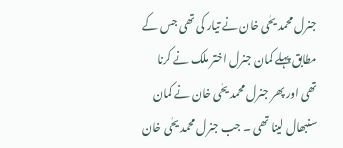جنرل محمد یحٰی خان نے تیار کی تھی جس کے مطابق پہلے کمان جنرل اختر ملک نے کرنا تھی اور پھر جنرل محمد یحٰی خان نے کمان سنبھال لینا تھی ۔ جب جنرل محمد یحٰی خان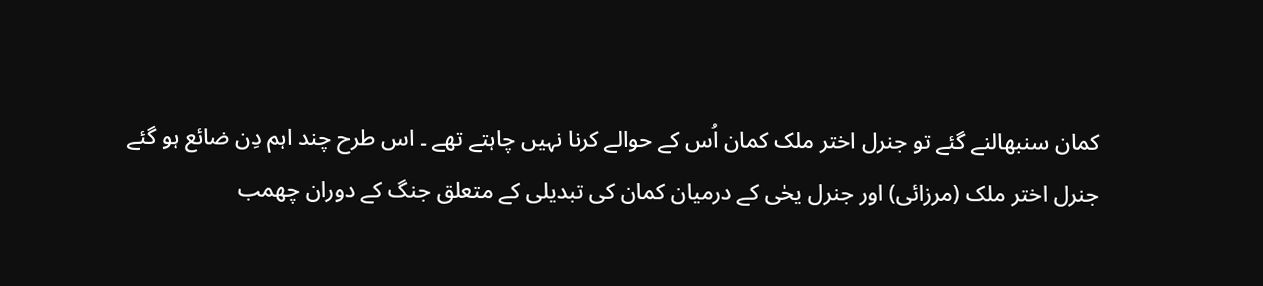کمان سنبھالنے گئے تو جنرل اختر ملک کمان اُس کے حوالے کرنا نہیں چاہتے تھے ۔ اس طرح چند اہم دِن ضائع ہو گئے
جنرل اختر ملک (مرزائی) اور جنرل یحٰی کے درمیان کمان کی تبدیلی کے متعلق جنگ کے دوران چھمب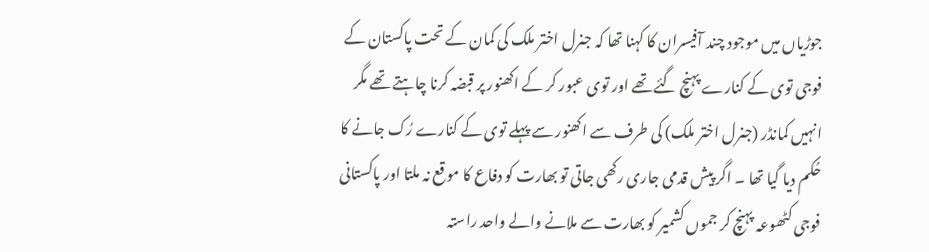جوڑیاں میں موجود چند آفیسران کا کہنا تھا کہ جنرل اختر ملک کی کمان کے تحت پاکستان کے فوجی توی کے کنارے پہنچ گئے تھے اور توی عبور کر کے اکھنور پر قبضہ کرنا چاہتے تھے مگر انہیں کمانڈر (جنرل اختر ملک) کی طرف سے اکھنور سے پہلے توی کے کنارے رُک جانے کا حُکم دیا گیا تھا ۔ اگر پیش قدمی جاری رکھی جاتی تو بھارت کو دفاع کا موقع نہ ملتا اور پاکستانی فوجی کٹھوعہ پہنچ کر جموں کشمیر کو بھارت سے ملانے والے واحد راستہ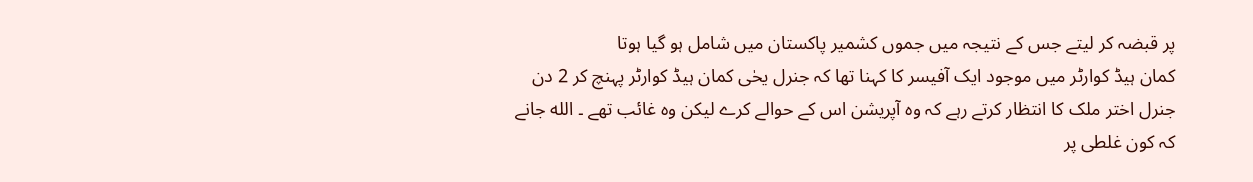پر قبضہ کر لیتے جس کے نتیجہ میں جموں کشمیر پاکستان میں شامل ہو گیا ہوتا
کمان ہیڈ کوارٹر میں موجود ایک آفیسر کا کہنا تھا کہ جنرل یحٰی کمان ہیڈ کوارٹر پہنچ کر 2 دن جنرل اختر ملک کا انتظار کرتے رہے کہ وہ آپریشن اس کے حوالے کرے لیکن وہ غائب تھے ۔ الله جانے کہ کون غلطی پر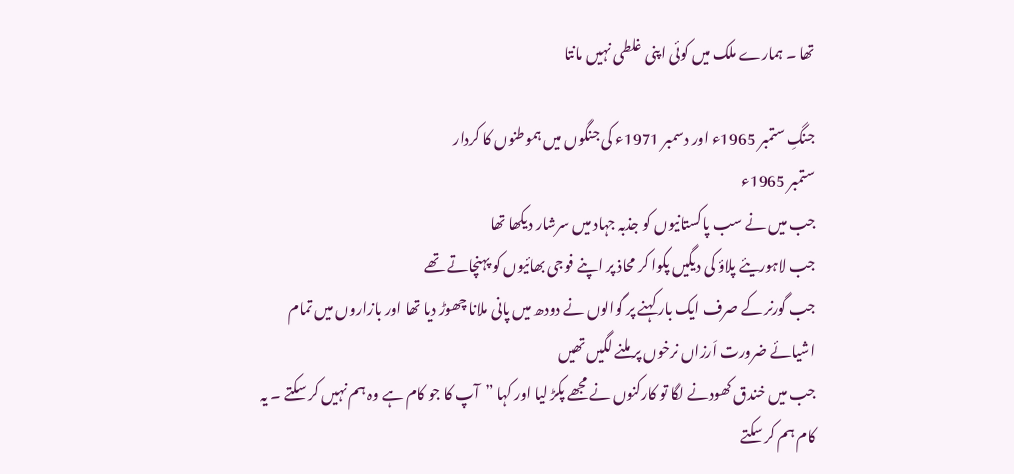تھا ۔ ہمارے ملک میں کوئی اپنی غلطی نہیں مانتا

جنگِ ستمبر 1965ء اور دسمبر 1971ء کی جنگوں میں ہموطنوں کا کردار
ستمبر 1965ء
جب ميں نے سب پاکستانيوں کو جذبہ جہاد ميں سرشار ديکھا تھا
جب لاہوريئے پلاؤ کی ديگيں پکوا کر محاذ پر اپنے فوجی بھائيوں کو پہنچاتے تھے
جب گورنر کے صرف ايک بار کہنے پر گوالوں نے دودھ ميں پانی ملانا چھوڑ ديا تھا اور بازاروں ميں تمام اشيائے ضرورت اَرزاں نرخوں پر ملنے لگيں تھیں
جب ميں خندق کھودنے لگا تو کارکنوں نے مجھے پکڑ ليا اور کہا ”آپ کا جو کام ہے وہ ہم نہيں کر سکتے ۔ يہ کام ہم کر سکتے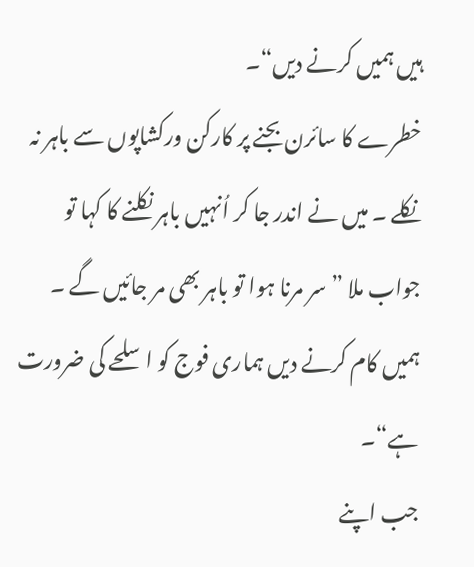ہيں ہميں کرنے ديں“۔
خطرے کا سائرن بجنے پر کارکن ورکشاپوں سے باہر نہ نکلے ۔ میں نے اندر جا کر اُنہیں باہر نکلنے کا کہا تو جواب ملا ”سر مرنا ہوا تو باہر بھی مر جائیں گے ۔ ہمیں کام کرنے دیں ہماری فوج کو اسلحے کی ضرورت ہے“۔
جب اپنے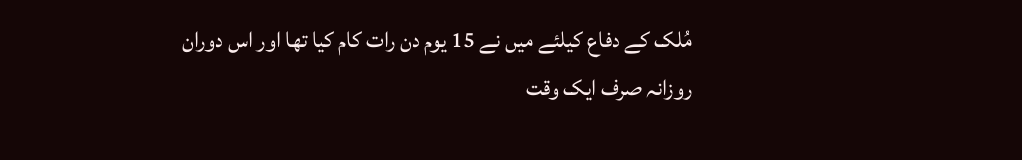مُلک کے دفاع کيلئے ميں نے 15 يوم دن رات کام کيا تھا اور اس دوران روزانہ صرف ايک وقت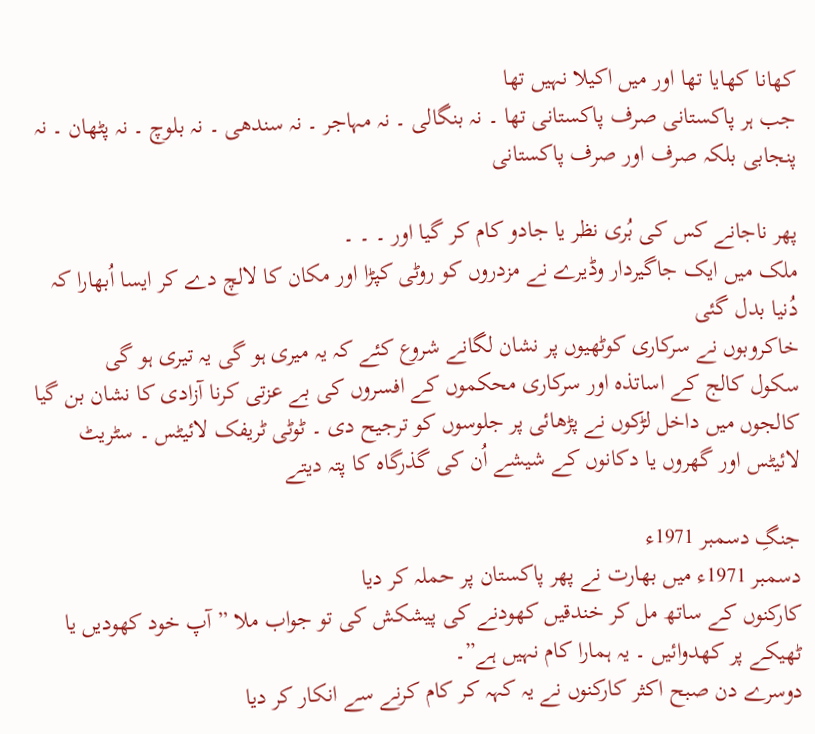کھانا کھايا تھا اور میں اکیلا نہیں تھا
جب ہر پاکستانی صرف پاکستانی تھا ۔ نہ بنگالی ۔ نہ مہاجر ۔ نہ سندھی ۔ نہ بلوچ ۔ نہ پٹھان ۔ نہ پنجابی بلکہ صرف اور صرف پاکستانی

پھر ناجانے کس کی بُری نظر یا جادو کام کر گیا اور ۔ ۔ ۔
ملک میں ایک جاگیردار وڈیرے نے مزدروں کو روٹی کپڑا اور مکان کا لالچ دے کر ایسا اُبھارا کہ دُنیا بدل گئی
خاکروبوں نے سرکاری کوٹھیوں پر نشان لگانے شروع کئے کہ یہ میری ہو گی یہ تیری ہو گی
سکول کالج کے اساتذہ اور سرکاری محکموں کے افسروں کی بے عزتی کرنا آزادی کا نشان بن گیا
کالجوں میں داخل لڑکوں نے پڑھائی پر جلوسوں کو ترجیح دی ۔ ٹوٹی ٹریفک لائیٹس ۔ سٹریٹ لائیٹس اور گھروں یا دکانوں کے شیشے اُن کی گذرگاہ کا پتہ دیتے

جنگِ دسمبر 1971ء
دسمبر 1971ء میں بھارت نے پھر پاکستان پر حملہ کر دیا
کارکنوں کے ساتھ مل کر خندقیں کھودنے کی پیشکش کی تو جواب ملا ”آپ خود کھودیں یا ٹھیکے پر کھدوائیں ۔ یہ ہمارا کام نہیں ہے”۔
دوسرے دن صبح اکثر کارکنوں نے یہ کہہ کر کام کرنے سے انکار کر دیا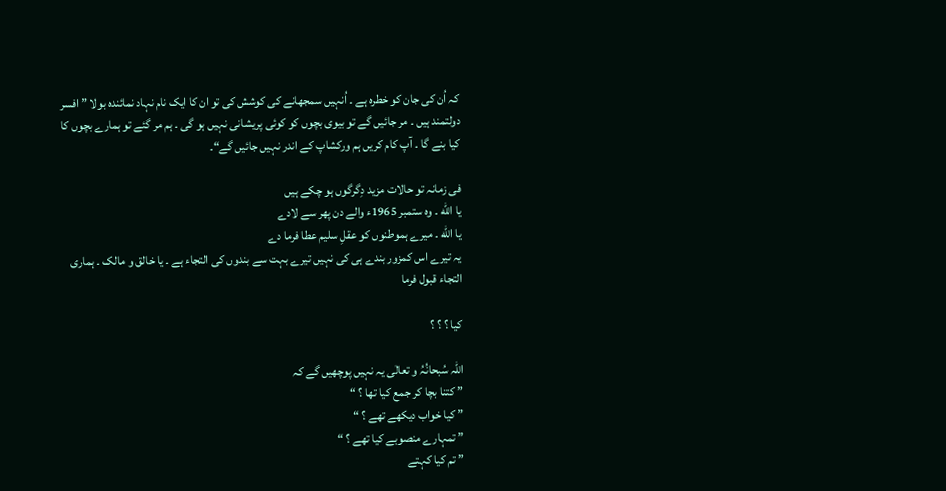کہ اُن کی جان کو خطرہ ہے ۔ اُنہیں سمجھانے کی کوشش کی تو ان کا ایک نام نہاد نمائندہ بولا ”افسر دولتمند ہیں ۔ مر جائیں گے تو بیوی بچوں کو کوئی پریشانی نہیں ہو گی ۔ ہم مر گئے تو ہمارے بچوں کا کیا بنے گا ۔ آپ کام کریں ہم ورکشاپ کے اندر نہیں جائیں گے“۔

فی زمانہ تو حالات مزید دِگرگوں ہو چکے ہیں
يا الله ۔ وہ ستمبر 1965ء والے دن پھر سے لادے
یا الله ۔ میرے ہموطنوں کو عقلِ سلیم عطا فرما دے
يہ تيرے اس کمزور بندے ہی کی نہيں تيرے بہت سے بندوں کی التجاء ہے ۔ یا خالق و مالک ۔ ہماری التجاء قبول فرما

کیا ؟ ؟ ؟

اللہ سُبحانُہُ و تعالٰی یہ نہیں پوچھیں گے کہ
” کتنا بچا کر جمع کیا تھا ؟ “
” کیا خواب دیکھے تھے ؟ “
” تمہارے منصوبے کیا تھے ؟ “
” تم کیا کہتے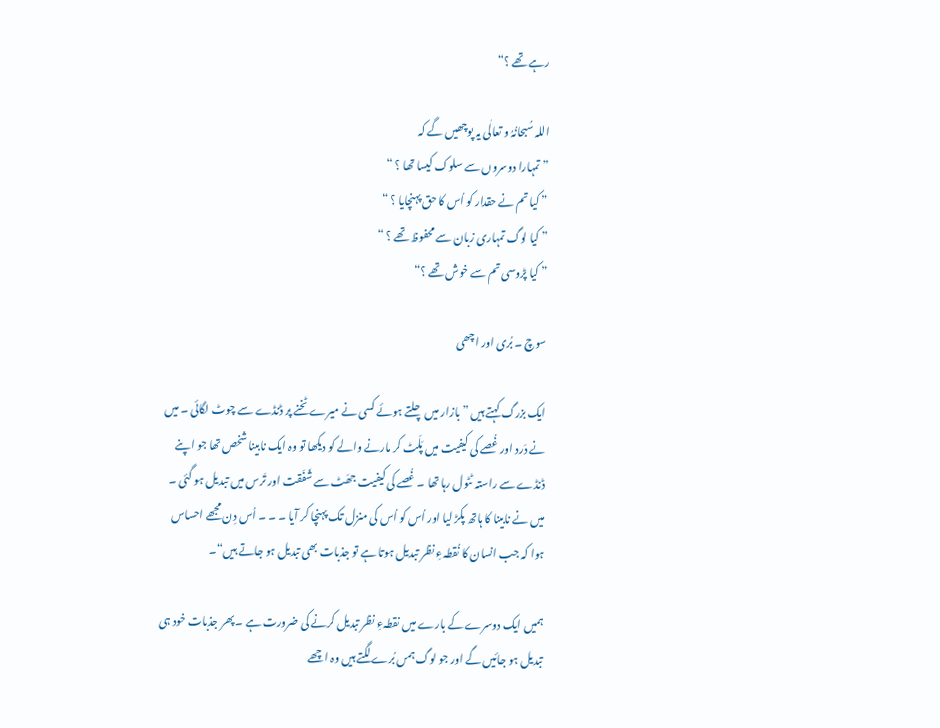رہے تھے ؟“

اللہ سُبحانُہُ و تعالٰی یہ پوچھیں گے کہ
” تمہارا دوسروں سے سلوک کیسا تھا ؟ “
” کیا تم نے حقدار کو اُس کا حق پہنچایا ؟ “
” کیا لوگ تمہاری زبان سے محفوظ تھے ؟ “
” کیا پڑوسی تم سے خوش تھے ؟“

سوچ ۔ بُری اور اچھی

ایک بزرگ کہتے ہیں ”بازار میں چلتے ہوئے کسی نے میرے ٹخنے پر ڈنڈے سے چوٹ لگائی ۔ میں نے دَرد اور غُصے کی کیفیت میں پَلَٹ کر مارنے والے کو دیکھا تو وہ ایک نابینا شخص تھا جو اپنے ڈنڈے سے راستہ ٹٹول رہا تھا ۔ غُصے کی کیفیت جھَٹ سے شَفَقت اور تَرس میں تبدیل ہو گئی ۔ میں نے نابینا کا ہاتھ پکڑ لیا اور اُس کو اُس کی منزل تک پہنچا کر آیا ۔ ۔ ۔ اُس دِن مجھے احساس ہوا کہ جب انسان کا نُقطہءِ نظر تبدیل ہوتا ہے تو جذبات بھی تبدیل ہو جاتے ہیں“۔

ہمیں ایک دوسرے کے بارے میں نقطہءِ نظر تبدیل کرنے کی ضرورت ہے ۔ پھر جذبات خود ہی تبدیل ہو جائیں گے اور جو لوگ ہمں بُرے لگتے ہیں وہ اچھے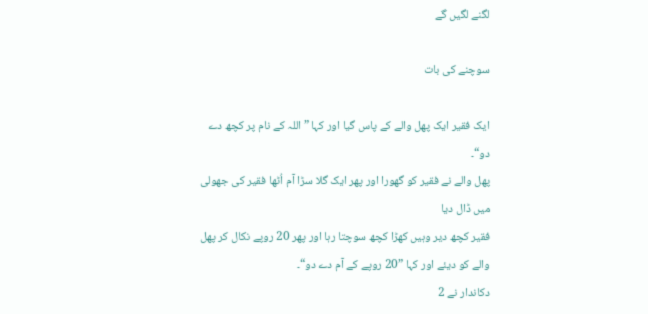لگنے لگیں گے

سوچنے کی بات

ایک فقیر ایک پھل والے کے پاس گیا اور کہا ” اللہ کے نام پر کچھ دے دو“۔
پھل والے نے فقیر کو گھورا اور پھر ایک گلا سڑا آم اُٹھا فقیر کی جھولی میں ڈال دیا
فقیر کچھ دیر وہیں کھڑا کچھ سوچتا رہا اور پھر 20 روپے نکال کر پھل والے کو دیئے اور کہا ”20 روپے کے آم دے دو“۔
دکاندار نے 2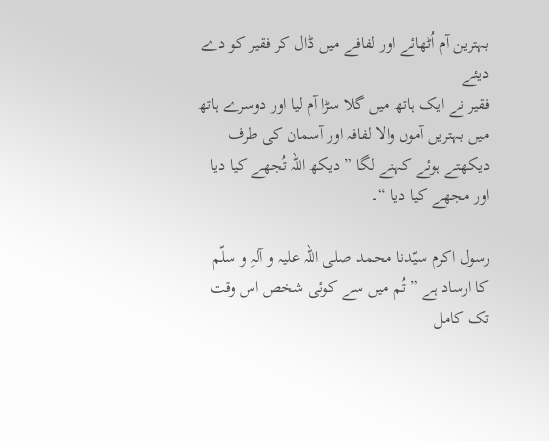بہترین آم اُٹھائے اور لفافے میں ڈال کر فقیر کو دے دیئے
فقیر نے ایک ہاتھ میں گلا سڑا آم لیا اور دوسرے ہاتھ میں بہتریں آموں والا لفافہ اور آسمان کی طرف دیکھتے ہوئے کہنے لگا ”دیکھ اللہ تُجھے کیا دیا اور مجھے کیا دیا “۔

رسول اکرم سیّدنا محمد صلی اللہ علیہ و آلہِ و سلّم کا ارساد ہے ” تُم میں سے کوئی شخص اس وقت تک کامل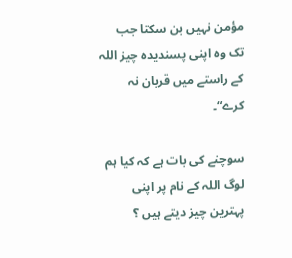مؤمن نہیں بن سکتا جب تک وہ اپنی پسندیدہ چیز اللہ کے راستے میں قربان نہ کرے“۔

سوچنے کی بات ہے کہ کیا ہم لوگ اللہ کے نام پر اپنی پہترین چیز دیتے ہیں ؟